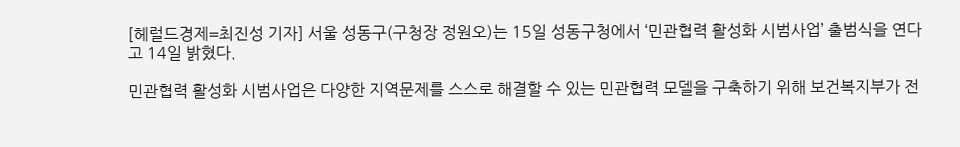[헤럴드경제=최진성 기자] 서울 성동구(구청장 정원오)는 15일 성동구청에서 ‘민관협력 활성화 시범사업’ 출범식을 연다고 14일 밝혔다.

민관협력 활성화 시범사업은 다양한 지역문제를 스스로 해결할 수 있는 민관협력 모델을 구축하기 위해 보건복지부가 전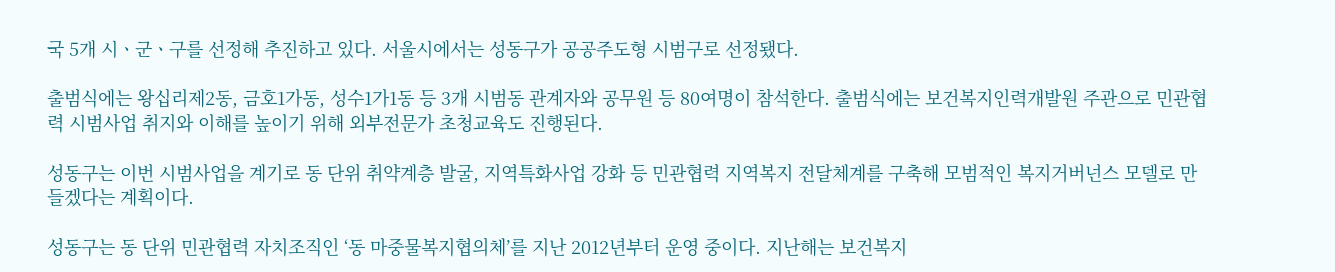국 5개 시ㆍ군ㆍ구를 선정해 추진하고 있다. 서울시에서는 성동구가 공공주도형 시범구로 선정됐다.

출범식에는 왕십리제2동, 금호1가동, 성수1가1동 등 3개 시범동 관계자와 공무원 등 80여명이 참석한다. 출범식에는 보건복지인력개발원 주관으로 민관협력 시범사업 취지와 이해를 높이기 위해 외부전문가 초청교육도 진행된다.

성동구는 이번 시범사업을 계기로 동 단위 취약계층 발굴, 지역특화사업 강화 등 민관협력 지역복지 전달체계를 구축해 모범적인 복지거버넌스 모델로 만들겠다는 계획이다.

성동구는 동 단위 민관협력 자치조직인 ‘동 마중물복지협의체’를 지난 2012년부터 운영 중이다. 지난해는 보건복지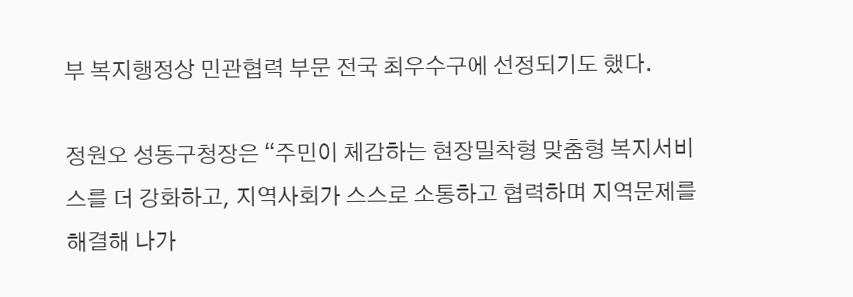부 복지행정상 민관협력 부문 전국 최우수구에 선정되기도 했다.

정원오 성동구청장은 “주민이 체감하는 현장밀착형 맞춤형 복지서비스를 더 강화하고, 지역사회가 스스로 소통하고 협력하며 지역문제를 해결해 나가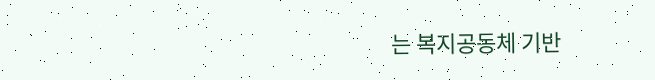는 복지공동체 기반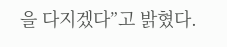을 다지겠다”고 밝혔다.